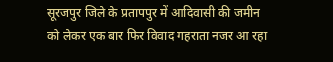सूरजपुर जिले के प्रतापपुर में आदिवासी की जमीन को लेकर एक बार फिर विवाद गहराता नजर आ रहा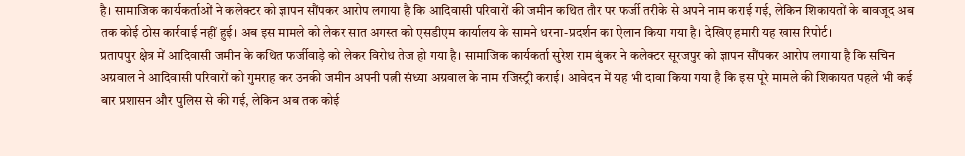है। सामाजिक कार्यकर्ताओं ने कलेक्टर को ज्ञापन सौंपकर आरोप लगाया है कि आदिवासी परिवारों की जमीन कथित तौर पर फर्जी तरीके से अपने नाम कराई गई, लेकिन शिकायतों के बावजूद अब तक कोई ठोस कार्रवाई नहीं हुई। अब इस मामले को लेकर सात अगस्त को एसडीएम कार्यालय के सामने धरना-प्रदर्शन का ऐलान किया गया है। देखिए हमारी यह खास रिपोर्ट।
प्रतापपुर क्षेत्र में आदिवासी जमीन के कथित फर्जीवाड़े को लेकर विरोध तेज हो गया है। सामाजिक कार्यकर्ता सुरेश राम बुंकर ने कलेक्टर सूरजपुर को ज्ञापन सौंपकर आरोप लगाया है कि सचिन अग्रवाल ने आदिवासी परिवारों को गुमराह कर उनकी जमीन अपनी पत्नी संध्या अग्रवाल के नाम रजिस्ट्री कराई। आवेदन में यह भी दावा किया गया है कि इस पूरे मामले की शिकायत पहले भी कई बार प्रशासन और पुलिस से की गई, लेकिन अब तक कोई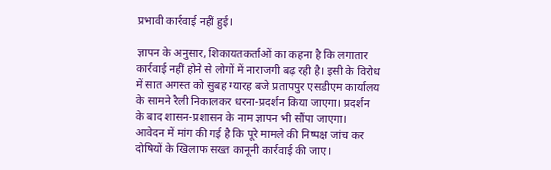प्रभावी कार्रवाई नहीं हुई।

ज्ञापन के अनुसार, शिकायतकर्ताओं का कहना है कि लगातार कार्रवाई नहीं होने से लोगों में नाराजगी बढ़ रही है। इसी के विरोध में सात अगस्त को सुबह ग्यारह बजे प्रतापपुर एसडीएम कार्यालय के सामने रैली निकालकर धरना-प्रदर्शन किया जाएगा। प्रदर्शन के बाद शासन-प्रशासन के नाम ज्ञापन भी सौंपा जाएगा।
आवेदन में मांग की गई है कि पूरे मामले की निष्पक्ष जांच कर दोषियों के खिलाफ सख्त कानूनी कार्रवाई की जाए।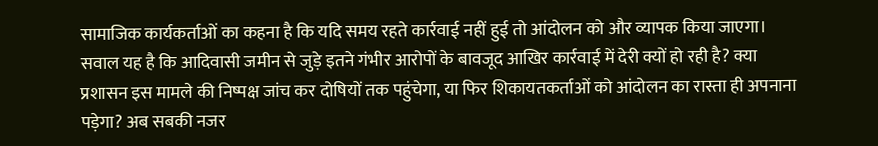सामाजिक कार्यकर्ताओं का कहना है कि यदि समय रहते कार्रवाई नहीं हुई तो आंदोलन को और व्यापक किया जाएगा।
सवाल यह है कि आदिवासी जमीन से जुड़े इतने गंभीर आरोपों के बावजूद आखिर कार्रवाई में देरी क्यों हो रही है? क्या प्रशासन इस मामले की निष्पक्ष जांच कर दोषियों तक पहुंचेगा, या फिर शिकायतकर्ताओं को आंदोलन का रास्ता ही अपनाना पड़ेगा? अब सबकी नजर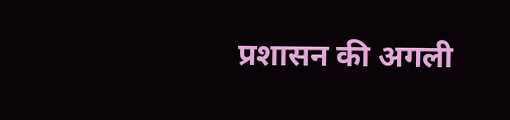प्रशासन की अगली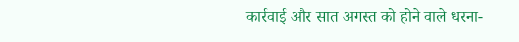कार्रवाई और सात अगस्त को होने वाले धरना-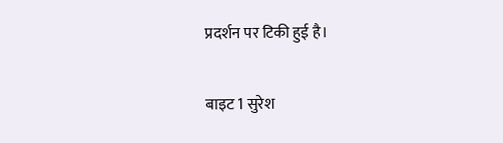प्रदर्शन पर टिकी हुई है।

बाइट 1 सुरेश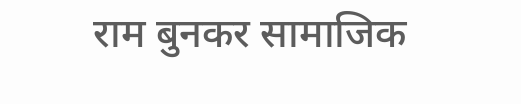राम बुनकर सामाजिक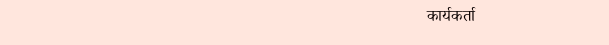कार्यकर्ता